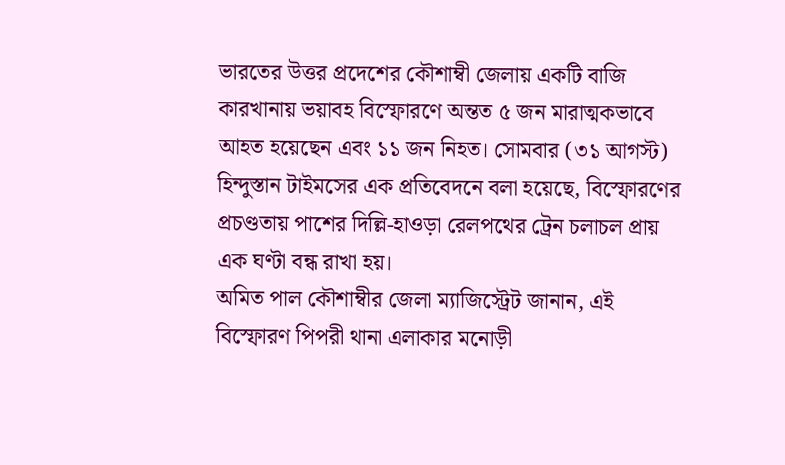ভারতের উত্তর প্রদেশের কৌশাম্বী জেলায় একটি বাজি কারখানায় ভয়াবহ বিস্ফোরণে অন্তত ৫ জন মারাত্মকভাবে আহত হয়েছেন এবং ১১ জন নিহত। সোমবার (৩১ আগস্ট) হিন্দুস্তান টাইমসের এক প্রতিবেদনে বলা হয়েছে, বিস্ফোরণের প্রচণ্ডতায় পাশের দিল্লি-হাওড়া রেলপথের ট্রেন চলাচল প্রায় এক ঘণ্টা বন্ধ রাখা হয়।
অমিত পাল কৌশাম্বীর জেলা ম্যাজিস্ট্রেট জানান, এই বিস্ফোরণ পিপরী থানা এলাকার মনোড়ী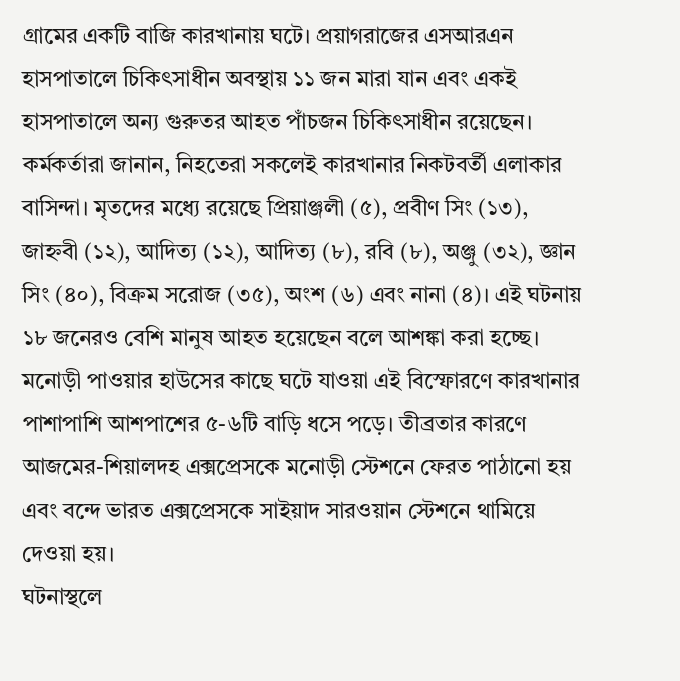গ্রামের একটি বাজি কারখানায় ঘটে। প্রয়াগরাজের এসআরএন হাসপাতালে চিকিৎসাধীন অবস্থায় ১১ জন মারা যান এবং একই হাসপাতালে অন্য গুরুতর আহত পাঁচজন চিকিৎসাধীন রয়েছেন।
কর্মকর্তারা জানান, নিহতেরা সকলেই কারখানার নিকটবর্তী এলাকার বাসিন্দা। মৃতদের মধ্যে রয়েছে প্রিয়াঞ্জলী (৫), প্রবীণ সিং (১৩), জাহ্নবী (১২), আদিত্য (১২), আদিত্য (৮), রবি (৮), অঞ্জু (৩২), জ্ঞান সিং (৪০), বিক্রম সরোজ (৩৫), অংশ (৬) এবং নানা (৪)। এই ঘটনায় ১৮ জনেরও বেশি মানুষ আহত হয়েছেন বলে আশঙ্কা করা হচ্ছে।
মনোড়ী পাওয়ার হাউসের কাছে ঘটে যাওয়া এই বিস্ফোরণে কারখানার পাশাপাশি আশপাশের ৫-৬টি বাড়ি ধসে পড়ে। তীব্রতার কারণে আজমের-শিয়ালদহ এক্সপ্রেসকে মনোড়ী স্টেশনে ফেরত পাঠানো হয় এবং বন্দে ভারত এক্সপ্রেসকে সাইয়াদ সারওয়ান স্টেশনে থামিয়ে দেওয়া হয়।
ঘটনাস্থলে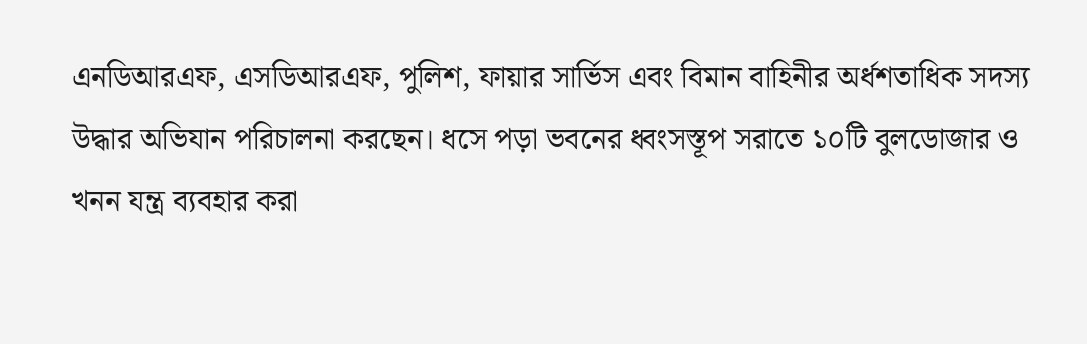এনডিআরএফ, এসডিআরএফ, পুলিশ, ফায়ার সার্ভিস এবং বিমান বাহিনীর অর্ধশতাধিক সদস্য উদ্ধার অভিযান পরিচালনা করছেন। ধসে পড়া ভবনের ধ্বংসস্তূপ সরাতে ১০টি বুলডোজার ও খনন যন্ত্র ব্যবহার করা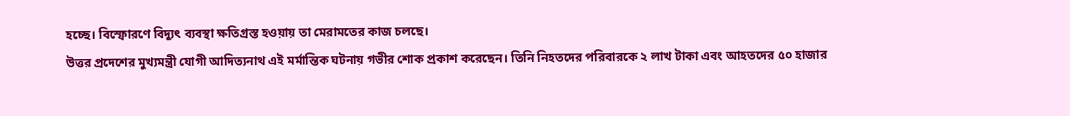হচ্ছে। বিস্ফোরণে বিদ্যুৎ ব্যবস্থা ক্ষতিগ্রস্ত হওয়ায় তা মেরামতের কাজ চলছে।
উত্তর প্রদেশের মুখ্যমন্ত্রী যোগী আদিত্যনাথ এই মর্মান্তিক ঘটনায় গভীর শোক প্রকাশ করেছেন। তিনি নিহতদের পরিবারকে ২ লাখ টাকা এবং আহতদের ৫০ হাজার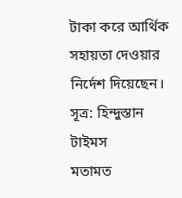টাকা করে আর্থিক সহায়তা দেওয়ার নির্দেশ দিয়েছেন।
সূত্র: হিন্দুস্তান টাইমস
মতামত